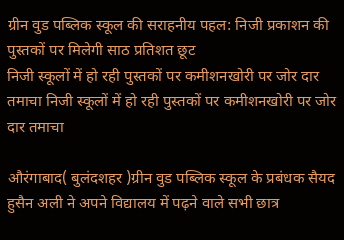ग्रीन वुड पब्लिक स्कूल की सराहनीय पहल: निजी प्रकाशन की पुस्तकों पर मिलेगी साठ प्रतिशत छूट
निजी स्कूलों में हो रही पुस्तकों पर कमीशनखोरी पर जोर दार तमाचा निजी स्कूलों में हो रही पुस्तकों पर कमीशनखोरी पर जोर दार तमाचा

औरंगाबाद( बुलंदशहर )ग्रीन वुड पब्लिक स्कूल के प्रबंधक सैयद हुसैन अली ने अपने विद्यालय में पढ़ने वाले सभी छात्र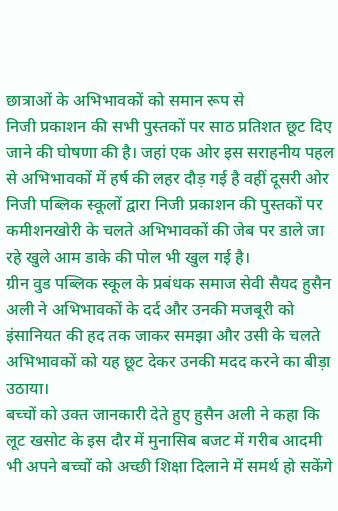छात्राओं के अभिभावकों को समान रूप से
निजी प्रकाशन की सभी पुस्तकों पर साठ प्रतिशत छूट दिए जाने की घोषणा की है। जहां एक ओर इस सराहनीय पहल से अभिभावकों में हर्ष की लहर दौड़ गई है वहीं दूसरी ओर निजी पब्लिक स्कूलों द्वारा निजी प्रकाशन की पुस्तकों पर कमीशनखोरी के चलते अभिभावकों की जेब पर डाले जा रहे खुले आम डाके की पोल भी खुल गई है।
ग्रीन वुड पब्लिक स्कूल के प्रबंधक समाज सेवी सैयद हुसैन अली ने अभिभावकों के दर्द और उनकी मजबूरी को इंसानियत की हद तक जाकर समझा और उसी के चलते अभिभावकों को यह छूट देकर उनकी मदद करने का बीड़ा उठाया।
बच्चों को उक्त जानकारी देते हुए हुसैन अली ने कहा कि लूट खसोट के इस दौर में मुनासिब बजट में गरीब आदमी भी अपने बच्चों को अच्छी शिक्षा दिलाने में समर्थ हो सकेंगे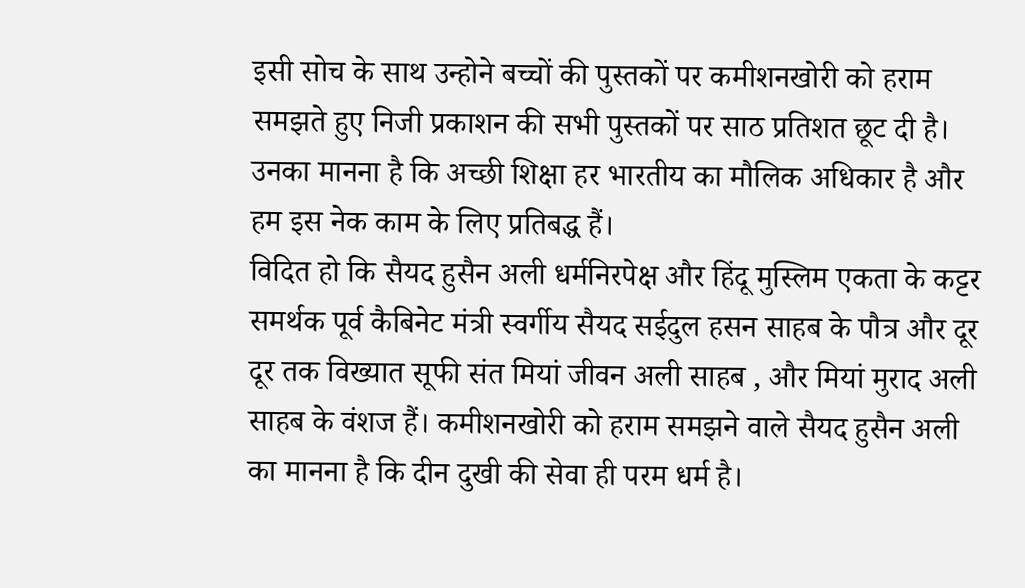इसी सोच के साथ उन्होने बच्चों की पुस्तकों पर कमीशनखोरी को हराम समझते हुए निजी प्रकाशन की सभी पुस्तकों पर साठ प्रतिशत छूट दी है। उनका मानना है कि अच्छी शिक्षा हर भारतीय का मौलिक अधिकार है और हम इस नेक काम के लिए प्रतिबद्ध हैं।
विदित हो कि सैयद हुसैन अली धर्मनिरपेक्ष और हिंदू मुस्लिम एकता के कट्टर समर्थक पूर्व कैबिनेट मंत्री स्वर्गीय सैयद सईदुल हसन साहब के पौत्र और दूर दूर तक विख्यात सूफी संत मियां जीवन अली साहब , और मियां मुराद अली साहब के वंशज हैं। कमीशनखोरी को हराम समझने वाले सैयद हुसैन अली का मानना है कि दीन दुखी की सेवा ही परम धर्म है।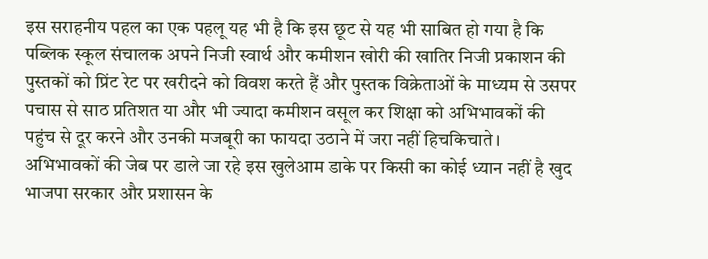इस सराहनीय पहल का एक पहलू यह भी है कि इस छूट से यह भी साबित हो गया है कि पब्लिक स्कूल संचालक अपने निजी स्वार्थ और कमीशन खोरी की खातिर निजी प्रकाशन की पुस्तकों को प्रिंट रेट पर खरीदने को विवश करते हैं और पुस्तक विक्रेताओं के माध्यम से उसपर पचास से साठ प्रतिशत या और भी ज्यादा कमीशन वसूल कर शिक्षा को अभिभावकों की पहुंच से दूर करने और उनकी मजबूरी का फायदा उठाने में जरा नहीं हिचकिचाते। अभिभावकों की जेब पर डाले जा रहे इस खुलेआम डाके पर किसी का कोई ध्यान नहीं है खुद भाजपा सरकार और प्रशासन के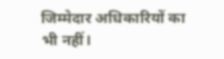जिम्मेदार अधिकारियों का भी नहीं।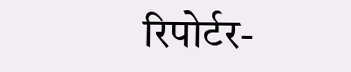रिपोर्टर-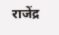राजेंद्र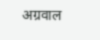अग्रवाल